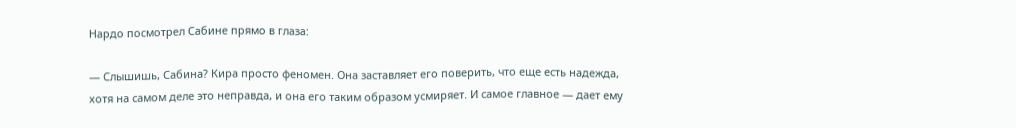Нардо посмотрел Сабине прямо в глаза:

— Слышишь, Сабина? Кира просто феномен. Она заставляет его поверить, что еще есть надежда, хотя на самом деле это неправда, и она его таким образом усмиряет. И самое главное — дает ему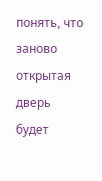понять, что заново открытая дверь будет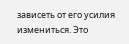зависеть от его усилия измениться. Это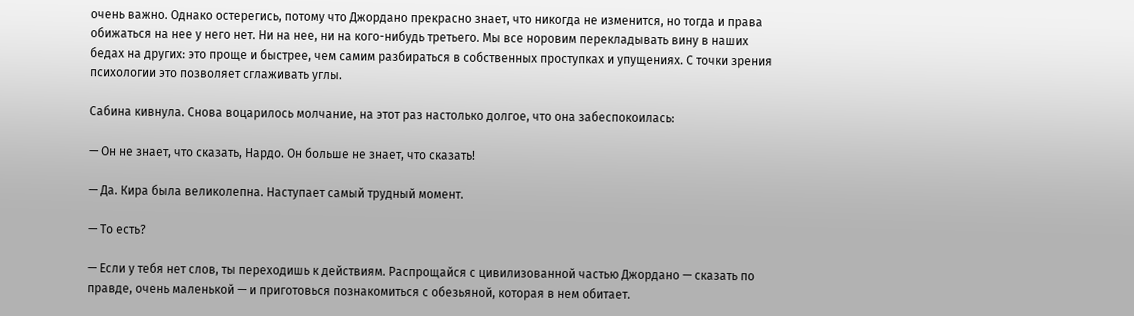очень важно. Однако остерегись, потому что Джордано прекрасно знает, что никогда не изменится, но тогда и права обижаться на нее у него нет. Ни на нее, ни на кого-нибудь третьего. Мы все норовим перекладывать вину в наших бедах на других: это проще и быстрее, чем самим разбираться в собственных проступках и упущениях. С точки зрения психологии это позволяет сглаживать углы.

Сабина кивнула. Снова воцарилось молчание, на этот раз настолько долгое, что она забеспокоилась:

— Он не знает, что сказать, Нардо. Он больше не знает, что сказать!

— Да. Кира была великолепна. Наступает самый трудный момент.

— То есть?

— Если у тебя нет слов, ты переходишь к действиям. Распрощайся с цивилизованной частью Джордано — сказать по правде, очень маленькой — и приготовься познакомиться с обезьяной, которая в нем обитает.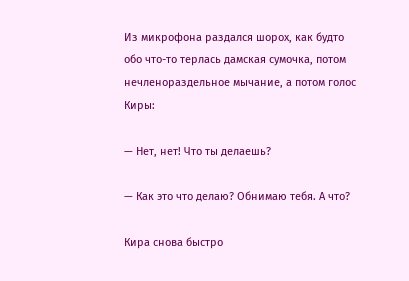Из микрофона раздался шорох, как будто обо что-то терлась дамская сумочка, потом нечленораздельное мычание, а потом голос Киры:

— Нет, нет! Что ты делаешь?

— Как это что делаю? Обнимаю тебя. А что?

Кира снова быстро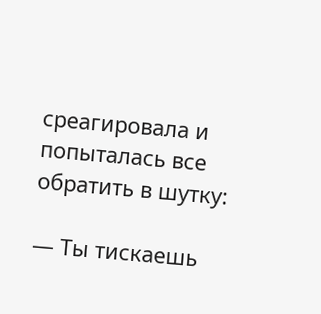среагировала и попыталась все обратить в шутку:

— Ты тискаешь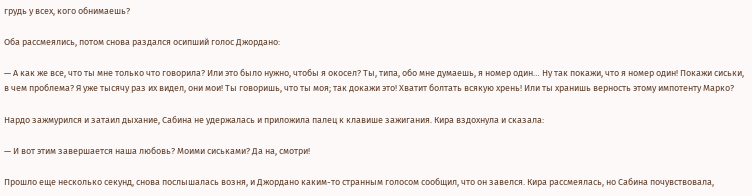грудь у всех, кого обнимаешь?

Оба рассмеялись, потом снова раздался осипший голос Джордано:

— А как же все, что ты мне только что говорила? Или это было нужно, чтобы я окосел? Ты, типа, обо мне думаешь, я номер один… Ну так покажи, что я номер один! Покажи сиськи, в чем проблема? Я уже тысячу раз их видел, они мои! Ты говоришь, что ты моя; так докажи это! Хватит болтать всякую хрень! Или ты хранишь верность этому импотенту Марко?

Нардо зажмурился и затаил дыхание, Сабина не удержалась и приложила палец к клавише зажигания. Кира вздохнула и сказала:

— И вот этим завершается наша любовь? Моими сиськами? Да на, смотри!

Прошло еще несколько секунд, снова послышалась возня, и Джордано каким-то странным голосом сообщил, что он завелся. Кира рассмеялась, но Сабина почувствовала,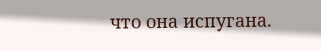что она испугана.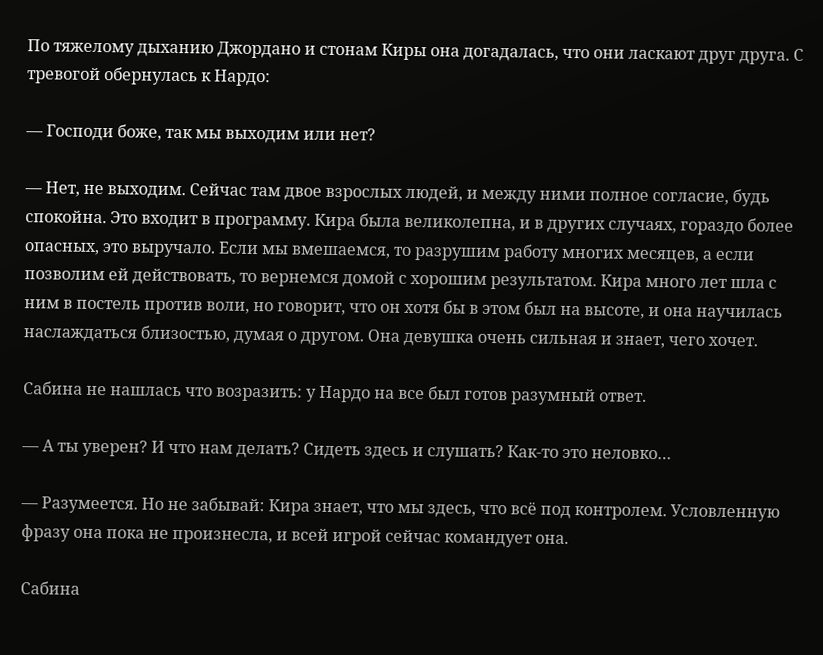По тяжелому дыханию Джордано и стонам Киры она догадалась, что они ласкают друг друга. С тревогой обернулась к Нардо:

— Господи боже, так мы выходим или нет?

— Нет, не выходим. Сейчас там двое взрослых людей, и между ними полное согласие, будь спокойна. Это входит в программу. Кира была великолепна, и в других случаях, гораздо более опасных, это выручало. Если мы вмешаемся, то разрушим работу многих месяцев, а если позволим ей действовать, то вернемся домой с хорошим результатом. Кира много лет шла с ним в постель против воли, но говорит, что он хотя бы в этом был на высоте, и она научилась наслаждаться близостью, думая о другом. Она девушка очень сильная и знает, чего хочет.

Сабина не нашлась что возразить: у Нардо на все был готов разумный ответ.

— А ты уверен? И что нам делать? Сидеть здесь и слушать? Как-то это неловко…

— Разумеется. Но не забывай: Кира знает, что мы здесь, что всё под контролем. Условленную фразу она пока не произнесла, и всей игрой сейчас командует она.

Сабина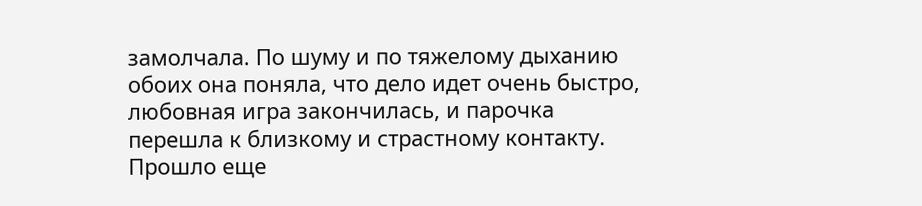замолчала. По шуму и по тяжелому дыханию обоих она поняла, что дело идет очень быстро, любовная игра закончилась, и парочка перешла к близкому и страстному контакту. Прошло еще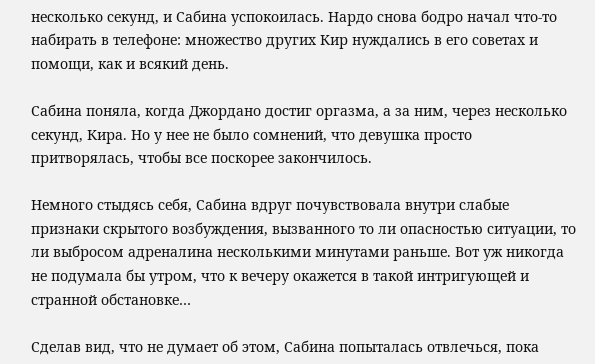несколько секунд, и Сабина успокоилась. Нардо снова бодро начал что-то набирать в телефоне: множество других Кир нуждались в его советах и помощи, как и всякий день.

Сабина поняла, когда Джордано достиг оргазма, а за ним, через несколько секунд, Кира. Но у нее не было сомнений, что девушка просто притворялась, чтобы все поскорее закончилось.

Немного стыдясь себя, Сабина вдруг почувствовала внутри слабые признаки скрытого возбуждения, вызванного то ли опасностью ситуации, то ли выбросом адреналина несколькими минутами раньше. Вот уж никогда не подумала бы утром, что к вечеру окажется в такой интригующей и странной обстановке…

Сделав вид, что не думает об этом, Сабина попыталась отвлечься, пока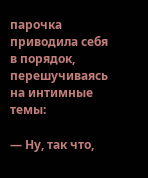парочка приводила себя в порядок, перешучиваясь на интимные темы:

— Ну, так что,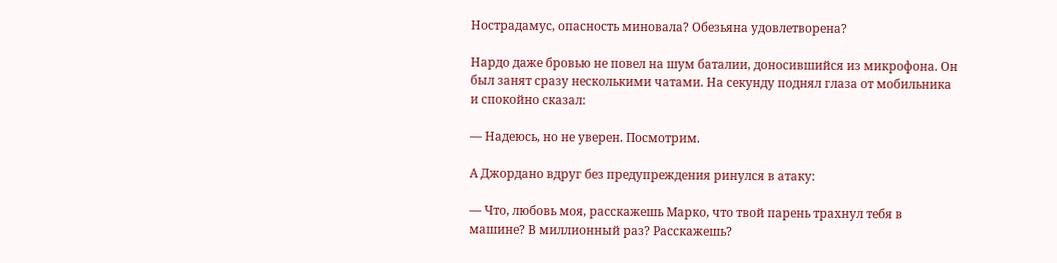Нострадамус, опасность миновала? Обезьяна удовлетворена?

Нардо даже бровью не повел на шум баталии, доносившийся из микрофона. Он был занят сразу несколькими чатами. На секунду поднял глаза от мобильника и спокойно сказал:

— Надеюсь, но не уверен. Посмотрим.

А Джордано вдруг без предупреждения ринулся в атаку:

— Что, любовь моя, расскажешь Марко, что твой парень трахнул тебя в машине? В миллионный раз? Расскажешь?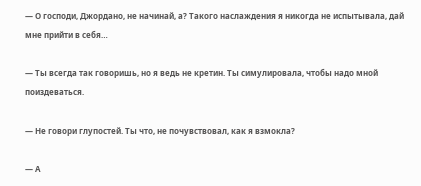— О господи, Джордано, не начинай, а? Такого наслаждения я никогда не испытывала, дай мне прийти в себя…

— Ты всегда так говоришь, но я ведь не кретин. Ты симулировала, чтобы надо мной поиздеваться.

— Не говори глупостей. Ты что, не почувствовал, как я взмокла?

— А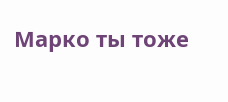Марко ты тоже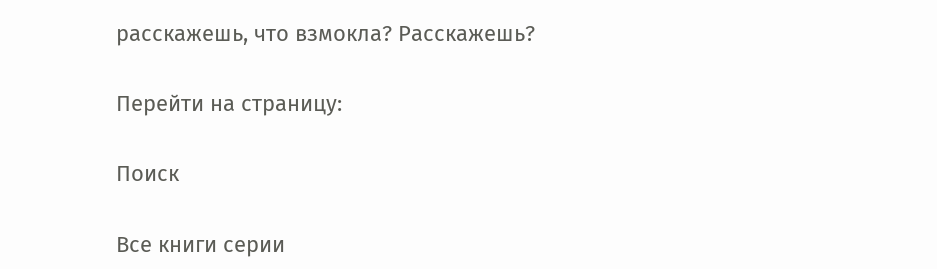расскажешь, что взмокла? Расскажешь?

Перейти на страницу:

Поиск

Все книги серии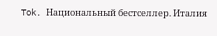Tok. Национальный бестселлер. Италия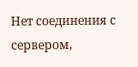Нет соединения с сервером,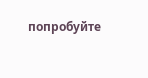попробуйте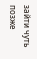зайти чуть позже